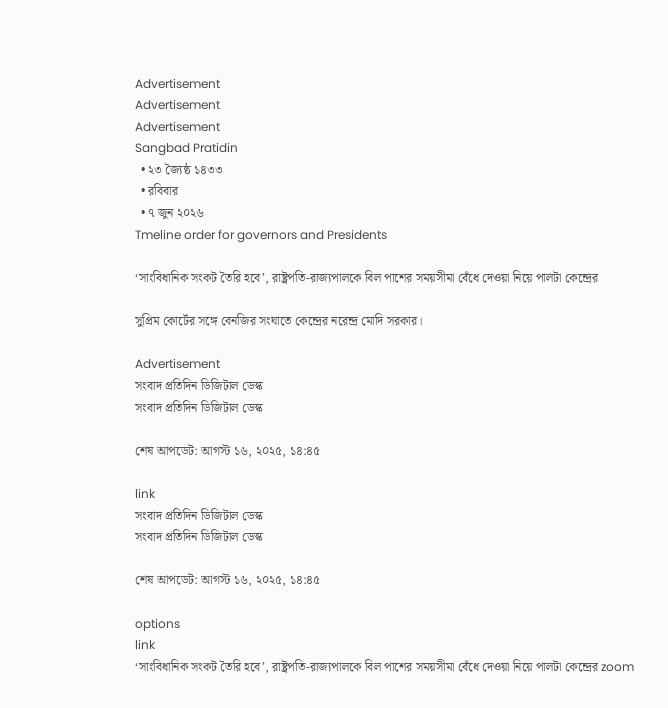Advertisement
Advertisement
Advertisement
Sangbad Pratidin
  • ২৩ জ্যৈষ্ঠ ১৪৩৩
  • রবিবার
  • ৭ জুন ২০২৬
Tmeline order for governors and Presidents

‘সাংবিধানিক সংকট তৈরি হবে’, রাষ্ট্রপতি-রাজ্যপালকে বিল পাশের সময়সীমা বেঁধে দেওয়া নিয়ে পালটা কেন্দ্রের

সুপ্রিম কোর্টের সঙ্গে বেনজির সংঘাতে কেন্দ্রের নরেন্দ্র মোদি সরকার।

Advertisement
সংবাদ প্রতিদিন ডিজিটাল ডেস্ক
সংবাদ প্রতিদিন ডিজিটাল ডেস্ক

শেষ আপডেট: আগস্ট ১৬, ২০২৫, ১৪:৪৫

link
সংবাদ প্রতিদিন ডিজিটাল ডেস্ক
সংবাদ প্রতিদিন ডিজিটাল ডেস্ক

শেষ আপডেট: আগস্ট ১৬, ২০২৫, ১৪:৪৫

options
link
‘সাংবিধানিক সংকট তৈরি হবে’, রাষ্ট্রপতি-রাজ্যপালকে বিল পাশের সময়সীমা বেঁধে দেওয়া নিয়ে পালটা কেন্দ্রের zoom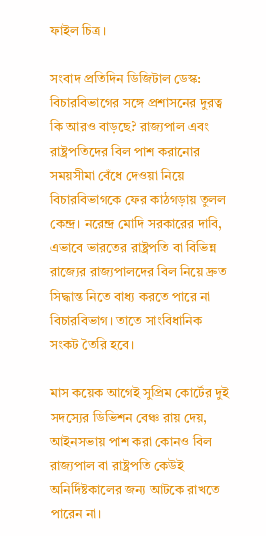ফাইল চিত্র।

সংবাদ প্রতিদিন ডিজিটাল ডেস্ক: বিচারবিভাগের সঙ্গে প্রশাসনের দুরত্ব কি আরও বাড়ছে? রাজ্যপাল এবং রাষ্ট্রপতিদের বিল পাশ করানোর সময়সীমা বেঁধে দেওয়া নিয়ে বিচারবিভাগকে ফের কাঠগড়ায় তুলল কেন্দ্র। নরেন্দ্র মোদি সরকারের দাবি, এভাবে ভারতের রাষ্ট্রপতি বা বিভিন্ন রাজ্যের রাজ্যপালদের বিল নিয়ে দ্রুত সিদ্ধান্ত নিতে বাধ্য করতে পারে না বিচারবিভাগ। তাতে সাংবিধানিক সংকট তৈরি হবে।

মাস কয়েক আগেই সুপ্রিম কোর্টের দুই সদস্যের ডিভিশন বেঞ্চ রায় দেয়, আইনসভায় পাশ করা কোনও বিল রাজ্যপাল বা রাষ্ট্রপতি কেউই অনির্দিষ্টকালের জন্য আটকে রাখতে পারেন না।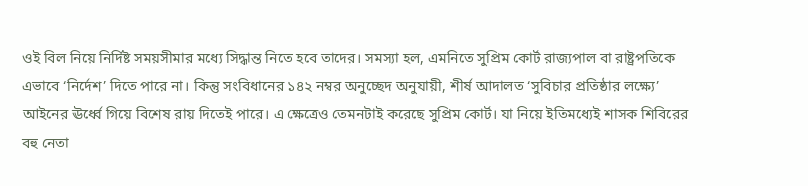ওই বিল নিয়ে নির্দিষ্ট সময়সীমার মধ্যে সিদ্ধান্ত নিতে হবে তাদের। সমস্যা হল, এমনিতে সুপ্রিম কোর্ট রাজ্যপাল বা রাষ্ট্রপতিকে এভাবে ‘নির্দেশ’ দিতে পারে না। কিন্তু সংবিধানের ১৪২ নম্বর অনুচ্ছেদ অনুযায়ী, শীর্ষ আদালত ‘সুবিচার প্রতিষ্ঠার লক্ষ্যে’ আইনের ঊর্ধ্বে গিয়ে বিশেষ রায় দিতেই পারে। এ ক্ষেত্রেও তেমনটাই করেছে সুপ্রিম কোর্ট। যা নিয়ে ইতিমধ্যেই শাসক শিবিরের বহু নেতা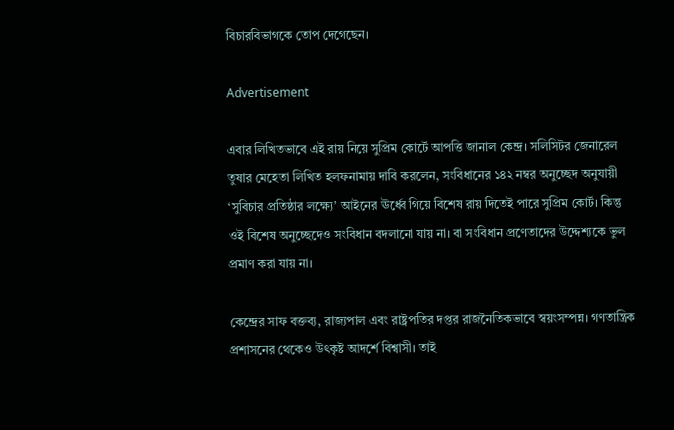বিচারবিভাগকে তোপ দেগেছেন।

Advertisement

এবার লিখিতভাবে এই রায় নিয়ে সুপ্রিম কোর্টে আপত্তি জানাল কেন্দ্র। সলিসিটর জেনারেল তুষার মেহেতা লিখিত হলফনামায় দাবি করলেন, সংবিধানের ১৪২ নম্বর অনুচ্ছেদ অনুযায়ী ‘সুবিচার প্রতিষ্ঠার লক্ষ্যে’ আইনের ঊর্ধ্বে গিয়ে বিশেষ রায় দিতেই পারে সুপ্রিম কোর্ট। কিন্তু ওই বিশেষ অনুচ্ছেদেও সংবিধান বদলানো যায় না। বা সংবিধান প্রণেতাদের উদ্দেশ্যকে ভুল প্রমাণ করা যায় না।

কেন্দ্রের সাফ বক্তব্য, রাজ্যপাল এবং রাষ্ট্রপতির দপ্তর রাজনৈতিকভাবে স্বয়ংসম্পন্ন। গণতান্ত্রিক প্রশাসনের থেকেও উৎকৃষ্ট আদর্শে বিশ্বাসী। তাই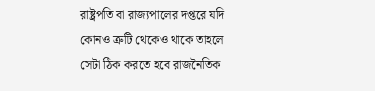রাষ্ট্রপতি বা রাজ্যপালের দপ্তরে যদি কোনও ত্রুটি থেকেও থাকে তাহলে সেটা ঠিক করতে হবে রাজনৈতিক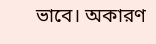ভাবে। অকারণ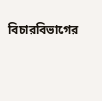বিচারবিভাগের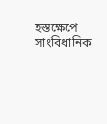হস্তক্ষেপে সাংবিধানিক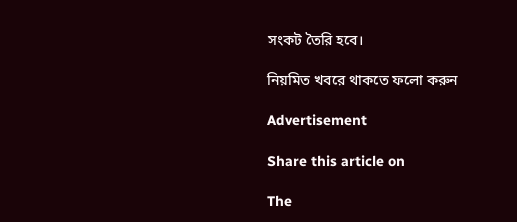সংকট তৈরি হবে।

নিয়মিত খবরে থাকতে ফলো করুন

Advertisement

Share this article on

The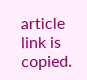article link is copied.